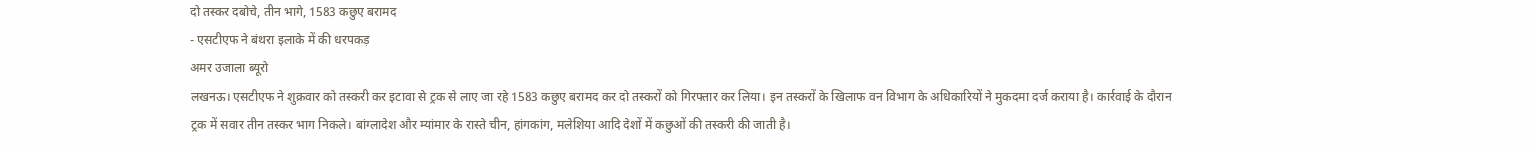दो तस्कर दबोचे, तीन भागे, 1583 कछुए बरामद
- एसटीएफ ने बंथरा इलाके में की धरपकड़
अमर उजाला ब्यूरो
लखनऊ। एसटीएफ ने शुक्रवार को तस्करी कर इटावा से ट्रक से लाए जा रहे 1583 कछुए बरामद कर दो तस्करों को गिरफ्तार कर लिया। इन तस्करों के खिलाफ वन विभाग के अधिकारियों ने मुकदमा दर्ज कराया है। कार्रवाई के दौरान ट्रक में सवार तीन तस्कर भाग निकले। बांग्लादेश और म्यांमार के रास्ते चीन, हांगकांग, मलेशिया आदि देशों में कछुओं की तस्करी की जाती है।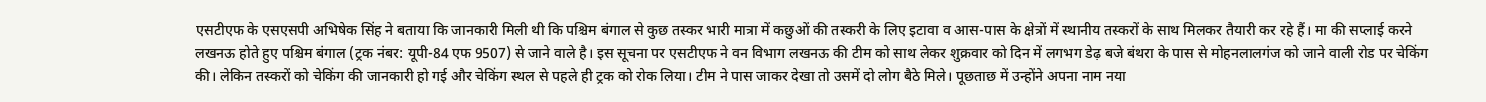एसटीएफ के एसएसपी अभिषेक सिंह ने बताया कि जानकारी मिली थी कि पश्चिम बंगाल से कुछ तस्कर भारी मात्रा में कछुओं की तस्करी के लिए इटावा व आस-पास के क्षेत्रों में स्थानीय तस्करों के साथ मिलकर तैयारी कर रहे हैं। मा की सप्लाई करने लखनऊ होते हुए पश्चिम बंगाल (ट्रक नंबर: यूपी-84 एफ 9507) से जाने वाले है। इस सूचना पर एसटीएफ ने वन विभाग लखनऊ की टीम को साथ लेकर शुक्रवार को दिन में लगभग डेढ़ बजे बंथरा के पास से मोहनलालगंज को जाने वाली रोड पर चेकिंग की। लेकिन तस्करों को चेकिंग की जानकारी हो गई और चेकिंग स्थल से पहले ही ट्रक को रोक लिया। टीम ने पास जाकर देखा तो उसमें दो लोग बैठे मिले। पूछताछ में उन्होंने अपना नाम नया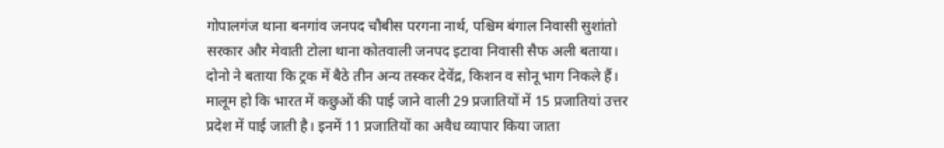गोपालगंज थाना बनगांव जनपद चौबीस परगना नार्थ, पश्चिम बंगाल निवासी सुशांतो सरकार और मेवाती टोला थाना कोतवाली जनपद इटावा निवासी सैफ अली बताया। दोनो ने बताया कि ट्रक में बैठे तीन अन्य तस्कर देवेंद्र, किशन व सोनू भाग निकले हैं।
मालूम हो कि भारत में कछुओं की पाई जाने वाली 29 प्रजातियों में 15 प्रजातियां उत्तर प्रदेश में पाई जाती है। इनमें 11 प्रजातियों का अवैध व्यापार किया जाता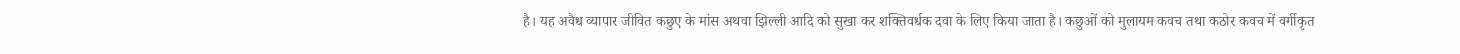है। यह अवैध व्यापार जीवित कछुए के मांस अथवा झिल्ली आदि को सुखा कर शक्तिवर्धक दवा के लिए किया जाता है। कछुओं को मुलायम कवच तथा कठोर कवच में वर्गीकृत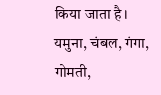किया जाता है। यमुना, चंबल, गंगा, गोमती,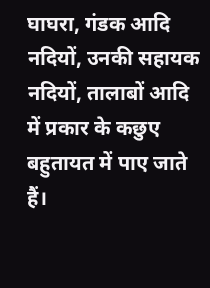घाघरा, गंडक आदि नदियों, उनकी सहायक नदियों, तालाबों आदि में प्रकार के कछुए बहुतायत में पाए जाते हैं।